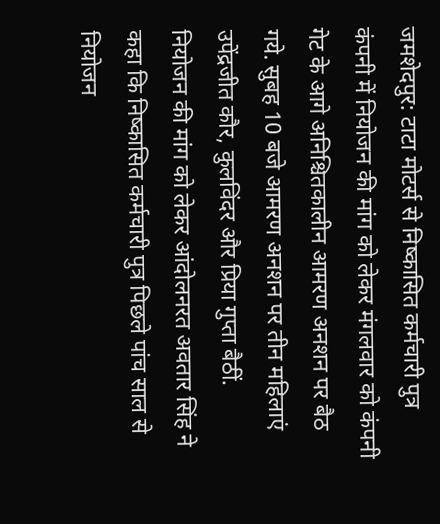जमशेदपुर: टाटा मोटर्स से निष्कासित कर्मचारी पुत्र कंपनी में नियोजन की मांग को लेकर मंगलवार को कंपनी गेट के आगे अनिश्चितकालीन आमरण अनशन पर बैठ गये. सुबह 10 बजे आमरण अनशन पर तीन महिलाएं उपेंद्रजीत कौर, कुलविंदर और प्रिया गुप्ता बैठीं.
नियोजन की मांग को लेकर आंदोलनरत अवतार सिंह ने कहा कि निष्कासित कर्मचारी पुत्र पिछले पांच साल से नियोजन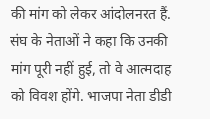की मांग को लेकर आंदोलनरत हैं. संघ के नेताओं ने कहा कि उनकी मांग पूरी नहीं हुई, तो वे आत्मदाह को विवश होंगे. भाजपा नेता डीडी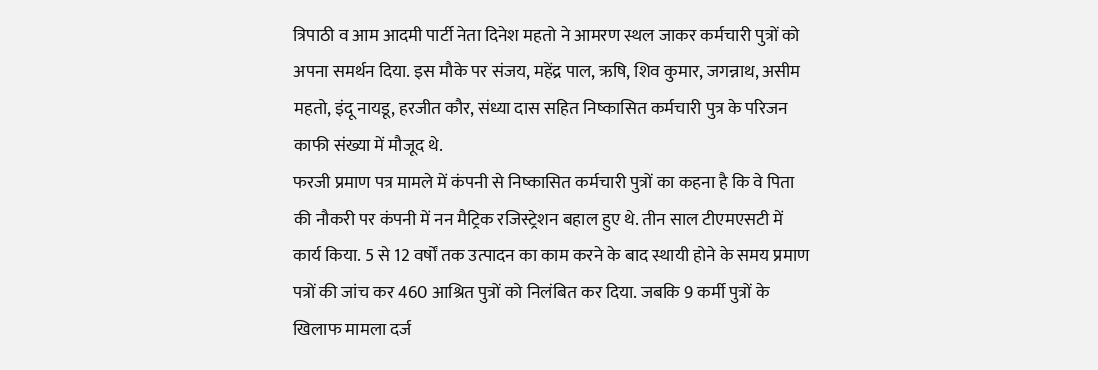त्रिपाठी व आम आदमी पार्टी नेता दिनेश महतो ने आमरण स्थल जाकर कर्मचारी पुत्रों को अपना समर्थन दिया. इस मौके पर संजय, महेंद्र पाल, ऋषि, शिव कुमार, जगन्नाथ, असीम महतो, इंदू नायडू, हरजीत कौर, संध्या दास सहित निष्कासित कर्मचारी पुत्र के परिजन काफी संख्या में मौजूद थे.
फरजी प्रमाण पत्र मामले में कंपनी से निष्कासित कर्मचारी पुत्रों का कहना है कि वे पिता की नौकरी पर कंपनी में नन मैट्रिक रजिस्ट्रेशन बहाल हुए थे. तीन साल टीएमएसटी में कार्य किया. 5 से 12 वर्षों तक उत्पादन का काम करने के बाद स्थायी होने के समय प्रमाण पत्रों की जांच कर 460 आश्रित पुत्रों को निलंबित कर दिया. जबकि 9 कर्मी पुत्रों के खिलाफ मामला दर्ज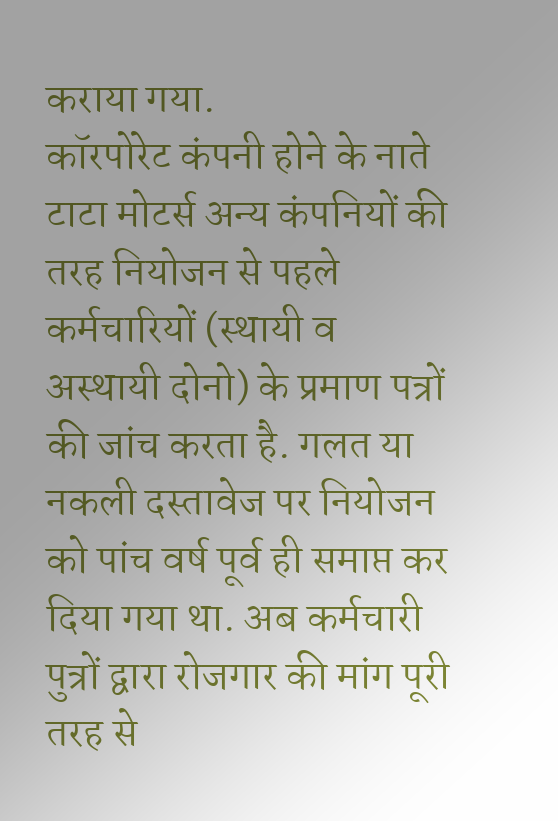कराया गया.
कॉरपोरेट कंपनी होने के नाते टाटा मोटर्स अन्य कंपनियों की तरह नियोजन से पहले कर्मचारियों (स्थायी व अस्थायी दोनो) के प्रमाण पत्रों की जांच करता है. गलत या नकली दस्तावेज पर नियोजन को पांच वर्ष पूर्व ही समाप्त कर दिया गया था. अब कर्मचारी पुत्रों द्वारा रोजगार की मांग पूरी तरह से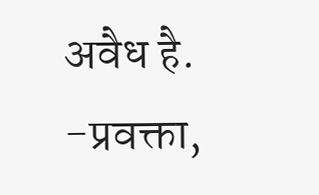अवैध है.
-प्रवक्ता,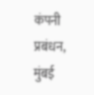कंपनी प्रबंधन, मुंबई